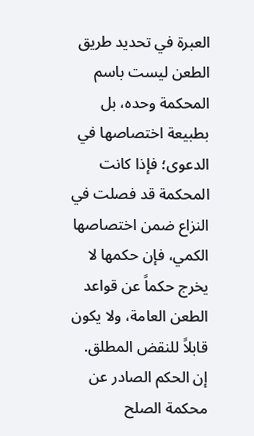العبرة في تحديد طريق الطعن ليست باسم المحكمة وحده، بل بطبيعة اختصاصها في الدعوى؛ فإذا كانت المحكمة قد فصلت في النزاع ضمن اختصاصها الكمي، فإن حكمها لا يخرج حكماً عن قواعد الطعن العامة، ولا يكون قابلاً للنقض المطلق.
إن الحكم الصادر عن محكمة الصلح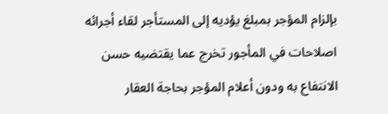بإلزام المؤجر بمبلغ يؤديه إلى المستأجر لقاء أجرائه اصلاحات في المأجور تخرج عما يقتضيه حسن الانتفاع به ودون أعلام المؤجر بحاجة العقار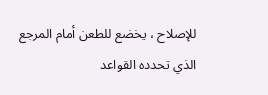للإصلاح ، يخضع للطعن أمام المرجع الذي تحدده القواعد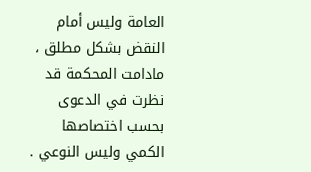العامة وليس أمام النقض بشكل مطلق ، مادامت المحكمة قد نظرت في الدعوى بحسب اختصاصها الكمي وليس النوعي .